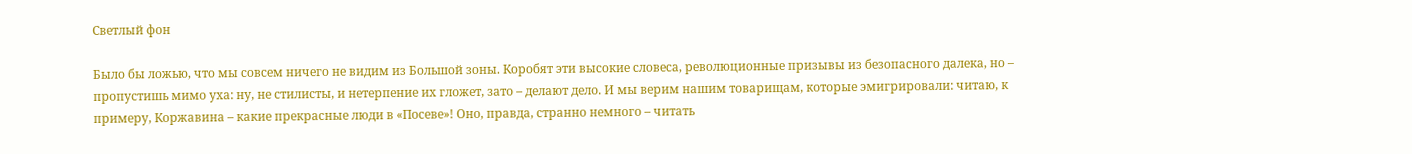Светлый фон

Было бы ложью, что мы совсем ничего не видим из Большой зоны. Коробят эти высокие словеса, революционные призывы из безопасного далека, но – пропустишь мимо уха: ну, не стилисты, и нетерпение их гложет, зато – делают дело. И мы верим нашим товарищам, которые эмигрировали: читаю, к примеру, Коржавина – какие прекрасные люди в «Посеве»! Оно, правда, странно немного – читать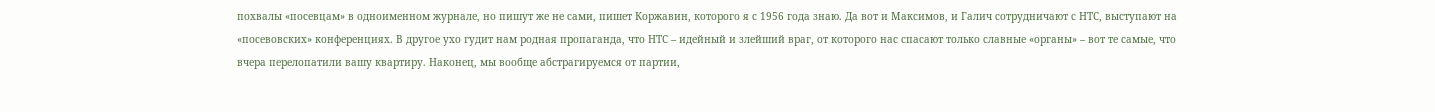похвалы «посевцам» в одноименном журнале, но пишут же не сами, пишет Коржавин, которого я с 1956 года знаю. Да вот и Максимов, и Галич сотрудничают с НТС, выступают на «посевовских» конференциях. В другое ухо гудит нам родная пропаганда, что НТС – идейный и злейший враг, от которого нас спасают только славные «органы» – вот те самые, что вчера перелопатили вашу квартиру. Наконец, мы вообще абстрагируемся от партии,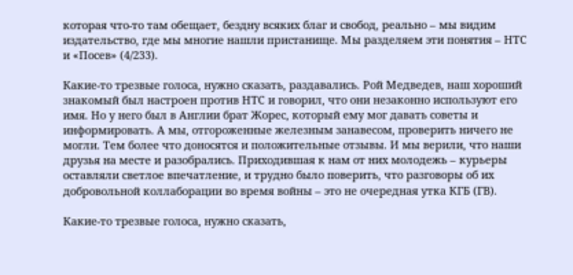которая что-то там обещает, бездну всяких благ и свобод, реально – мы видим издательство, где мы многие нашли пристанище. Мы разделяем эти понятия – НТС и «Посев» (4/233).

Какие-то трезвые голоса, нужно сказать, раздавались. Рой Медведев, наш хороший знакомый был настроен против НТС и говорил, что они незаконно используют его имя. Но у него был в Англии брат Жорес, который ему мог давать советы и информировать. А мы, отгороженные железным занавесом, проверить ничего не могли. Тем более что доносятся и положительные отзывы. И мы верили, что наши друзья на месте и разобрались. Приходившая к нам от них молодежь – курьеры оставляли светлое впечатление, и трудно было поверить, что разговоры об их добровольной коллаборации во время войны – это не очередная утка КГБ (ГВ).

Какие-то трезвые голоса, нужно сказать,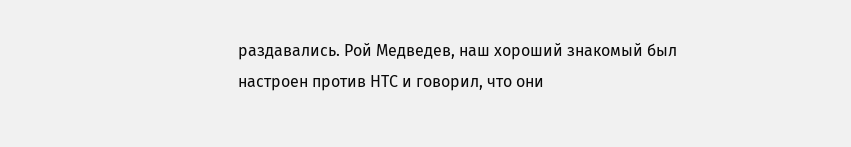раздавались. Рой Медведев, наш хороший знакомый был настроен против НТС и говорил, что они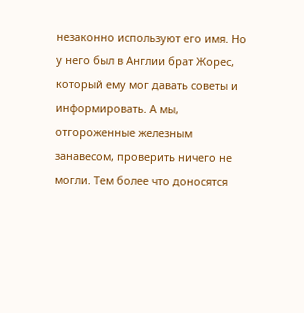незаконно используют его имя. Но у него был в Англии брат Жорес, который ему мог давать советы и информировать. А мы, отгороженные железным занавесом, проверить ничего не могли. Тем более что доносятся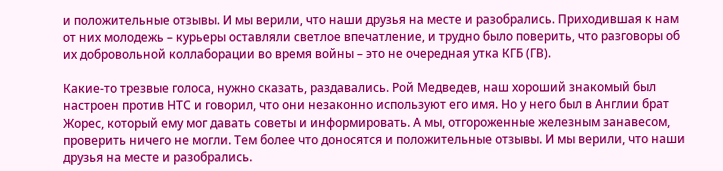и положительные отзывы. И мы верили, что наши друзья на месте и разобрались. Приходившая к нам от них молодежь – курьеры оставляли светлое впечатление, и трудно было поверить, что разговоры об их добровольной коллаборации во время войны – это не очередная утка КГБ (ГВ).

Какие-то трезвые голоса, нужно сказать, раздавались. Рой Медведев, наш хороший знакомый был настроен против НТС и говорил, что они незаконно используют его имя. Но у него был в Англии брат Жорес, который ему мог давать советы и информировать. А мы, отгороженные железным занавесом, проверить ничего не могли. Тем более что доносятся и положительные отзывы. И мы верили, что наши друзья на месте и разобрались.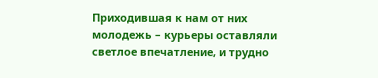Приходившая к нам от них молодежь – курьеры оставляли светлое впечатление, и трудно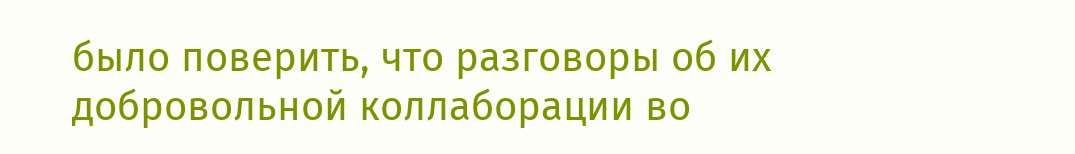было поверить, что разговоры об их добровольной коллаборации во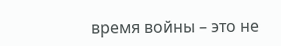время войны – это не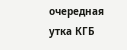очередная утка КГБ